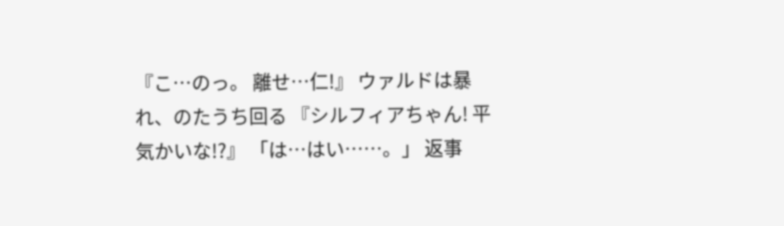『こ…のっ。 離せ…仁!』 ウァルドは暴れ、のたうち回る 『シルフィアちゃん! 平気かいな!?』 「は…はい……。」 返事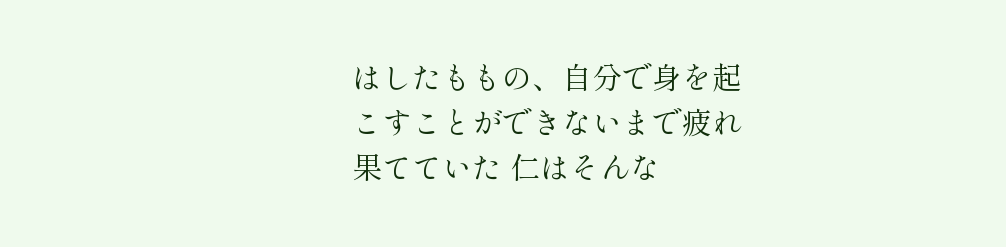はしたももの、自分で身を起こすことができないまで疲れ果てていた 仁はそんな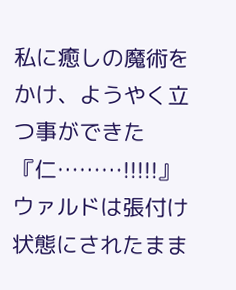私に癒しの魔術をかけ、ようやく立つ事ができた 『仁………!!!!!』 ウァルドは張付け状態にされたまま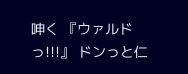呻く 『ウァルドっ!!!』 ドンっと仁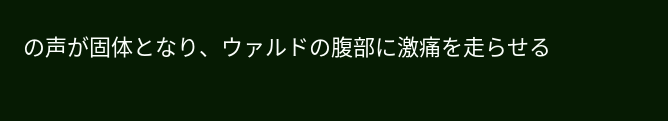の声が固体となり、ウァルドの腹部に激痛を走らせる